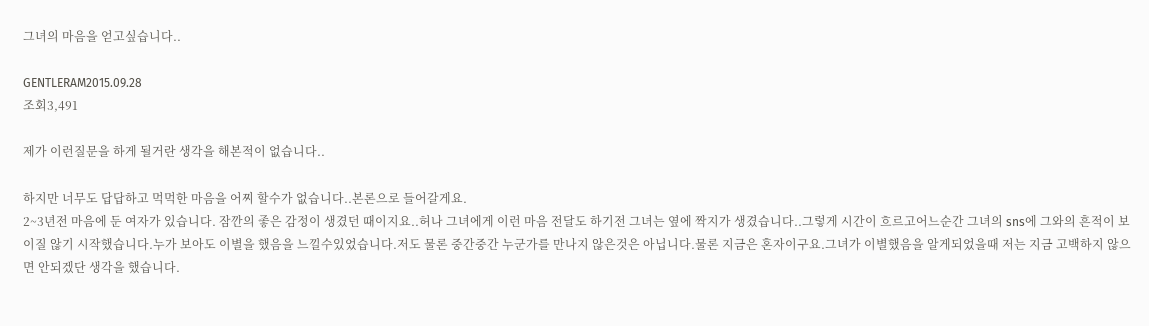그녀의 마음을 얻고싶습니다..

GENTLERAM2015.09.28
조회3,491

제가 이런질문을 하게 될거란 생각을 해본적이 없습니다..

하지만 너무도 답답하고 먹먹한 마음을 어찌 할수가 없습니다..본론으로 들어갈게요.
2~3년전 마음에 둔 여자가 있습니다. 잠깐의 좋은 감정이 생겼던 때이지요..허나 그녀에게 이런 마음 전달도 하기전 그녀는 옆에 짝지가 생겼습니다..그렇게 시간이 흐르고어느순간 그녀의 sns에 그와의 흔적이 보이질 않기 시작했습니다.누가 보아도 이별을 했음을 느낄수있었습니다.저도 물론 중간중간 누군가를 만나지 않은것은 아닙니다.물론 지금은 혼자이구요.그녀가 이별했음을 알게되었을때 저는 지금 고백하지 않으면 안되겠단 생각을 했습니다.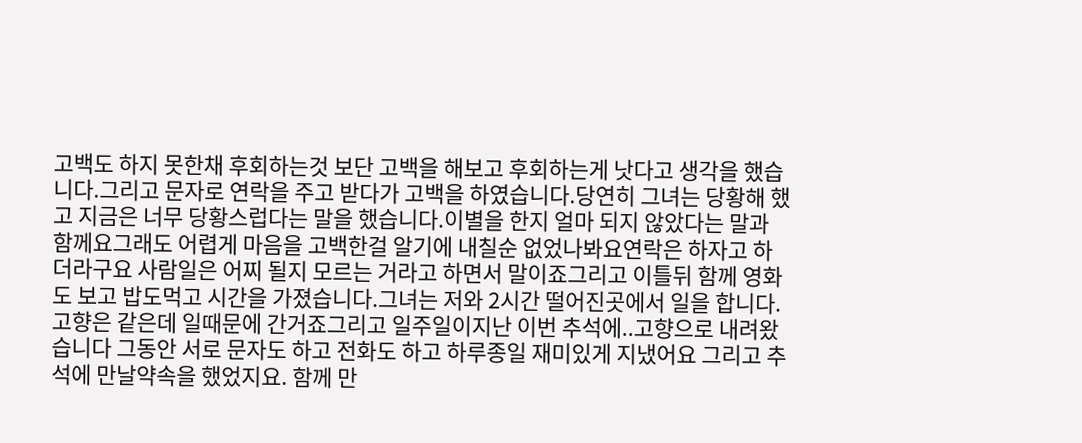고백도 하지 못한채 후회하는것 보단 고백을 해보고 후회하는게 낫다고 생각을 했습니다.그리고 문자로 연락을 주고 받다가 고백을 하였습니다.당연히 그녀는 당황해 했고 지금은 너무 당황스럽다는 말을 했습니다.이별을 한지 얼마 되지 않았다는 말과 함께요그래도 어렵게 마음을 고백한걸 알기에 내칠순 없었나봐요연락은 하자고 하더라구요 사람일은 어찌 될지 모르는 거라고 하면서 말이죠그리고 이틀뒤 함께 영화도 보고 밥도먹고 시간을 가졌습니다.그녀는 저와 2시간 떨어진곳에서 일을 합니다. 고향은 같은데 일때문에 간거죠그리고 일주일이지난 이번 추석에..고향으로 내려왔습니다 그동안 서로 문자도 하고 전화도 하고 하루종일 재미있게 지냈어요 그리고 추석에 만날약속을 했었지요. 함께 만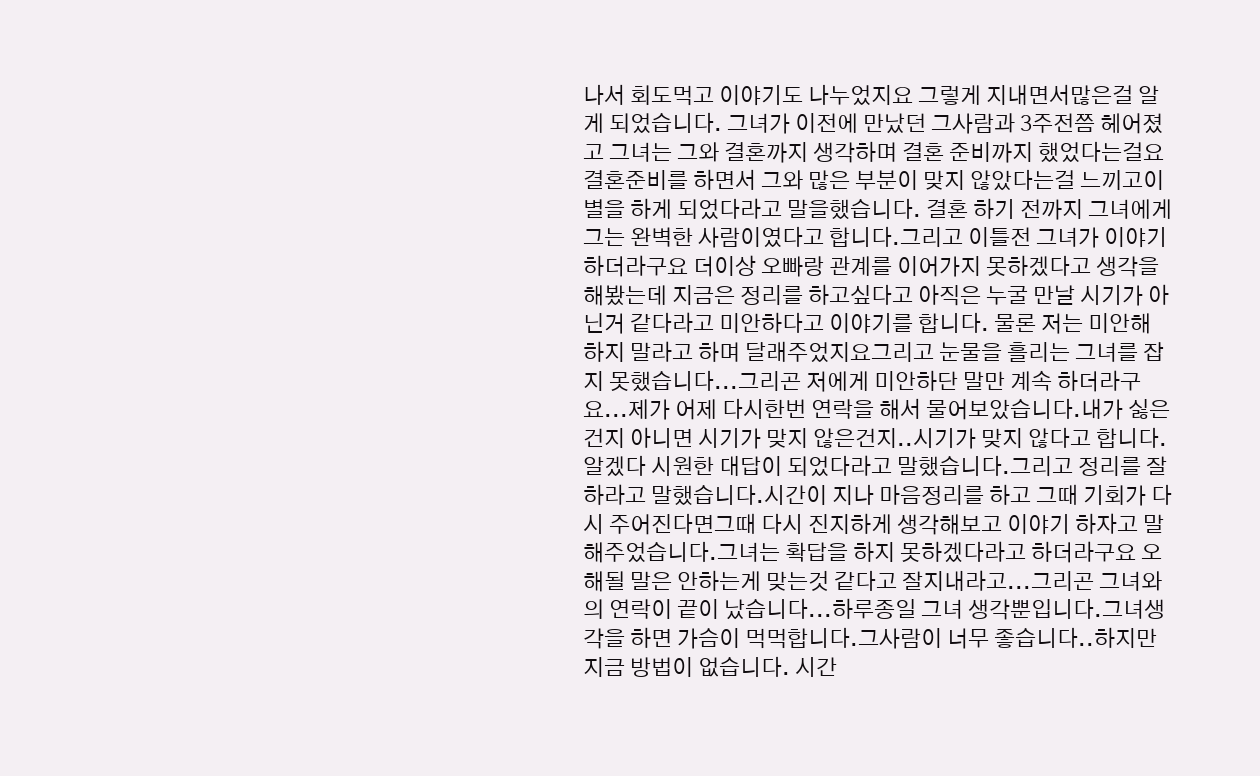나서 회도먹고 이야기도 나누었지요 그렇게 지내면서많은걸 알게 되었습니다. 그녀가 이전에 만났던 그사람과 3주전쯤 헤어졌고 그녀는 그와 결혼까지 생각하며 결혼 준비까지 했었다는걸요 결혼준비를 하면서 그와 많은 부분이 맞지 않았다는걸 느끼고이별을 하게 되었다라고 말을했습니다. 결혼 하기 전까지 그녀에게 그는 완벽한 사람이였다고 합니다.그리고 이틀전 그녀가 이야기 하더라구요 더이상 오빠랑 관계를 이어가지 못하겠다고 생각을 해봤는데 지금은 정리를 하고싶다고 아직은 누굴 만날 시기가 아닌거 같다라고 미안하다고 이야기를 합니다. 물론 저는 미안해 하지 말라고 하며 달래주었지요그리고 눈물을 흘리는 그녀를 잡지 못했습니다...그리곤 저에게 미안하단 말만 계속 하더라구요...제가 어제 다시한번 연락을 해서 물어보았습니다.내가 싫은건지 아니면 시기가 맞지 않은건지..시기가 맞지 않다고 합니다.알겠다 시원한 대답이 되었다라고 말했습니다.그리고 정리를 잘하라고 말했습니다.시간이 지나 마음정리를 하고 그때 기회가 다시 주어진다면그때 다시 진지하게 생각해보고 이야기 하자고 말해주었습니다.그녀는 확답을 하지 못하겠다라고 하더라구요 오해될 말은 안하는게 맞는것 같다고 잘지내라고...그리곤 그녀와의 연락이 끝이 났습니다...하루종일 그녀 생각뿐입니다.그녀생각을 하면 가슴이 먹먹합니다.그사람이 너무 좋습니다..하지만 지금 방법이 없습니다. 시간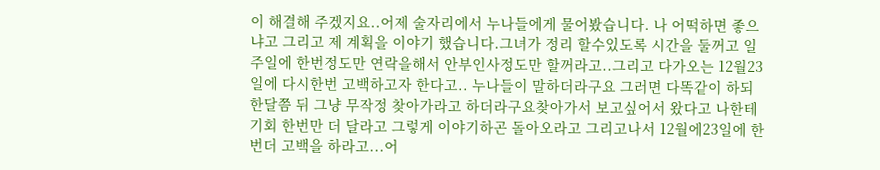이 해결해 주겠지요..어제 술자리에서 누나들에게 물어봤습니다. 나 어떡하면 좋으냐고 그리고 제 계획을 이야기 했습니다.그녀가 정리 할수있도록 시간을 둘꺼고 일주일에 한번정도만 연락을해서 안부인사정도만 할꺼라고..그리고 다가오는 12월23일에 다시한번 고백하고자 한다고.. 누나들이 말하더라구요 그러면 다똑같이 하되 한달쯤 뒤 그냥 무작정 찾아가라고 하더라구요찾아가서 보고싶어서 왔다고 나한테 기회 한번만 더 달라고 그렇게 이야기하곤 돌아오라고 그리고나서 12월에23일에 한번더 고백을 하라고...어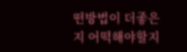떤방법이 더좋은지 어떡해야할지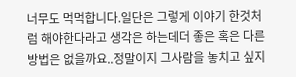너무도 먹먹합니다.일단은 그렇게 이야기 한것처럼 해야한다라고 생각은 하는데더 좋은 혹은 다른 방법은 없을까요..정말이지 그사람을 놓치고 싶지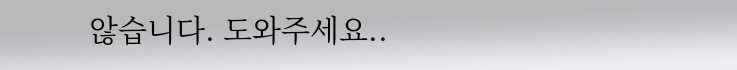않습니다. 도와주세요..